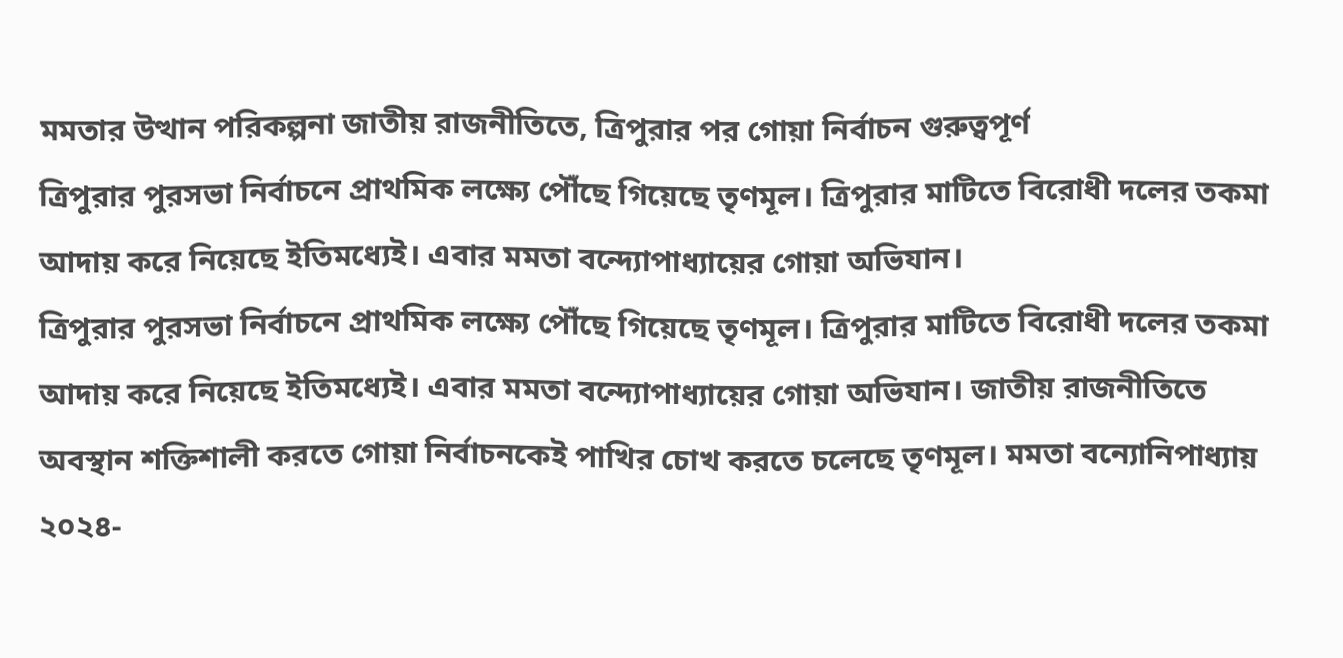মমতার উত্থান পরিকল্পনা জাতীয় রাজনীতিতে, ত্রিপুরার পর গোয়া নির্বাচন গুরুত্বপূর্ণ
ত্রিপুরার পুরসভা নির্বাচনে প্রাথমিক লক্ষ্যে পৌঁছে গিয়েছে তৃণমূল। ত্রিপুরার মাটিতে বিরোধী দলের তকমা আদায় করে নিয়েছে ইতিমধ্যেই। এবার মমতা বন্দ্যোপাধ্যায়ের গোয়া অভিযান।
ত্রিপুরার পুরসভা নির্বাচনে প্রাথমিক লক্ষ্যে পৌঁছে গিয়েছে তৃণমূল। ত্রিপুরার মাটিতে বিরোধী দলের তকমা আদায় করে নিয়েছে ইতিমধ্যেই। এবার মমতা বন্দ্যোপাধ্যায়ের গোয়া অভিযান। জাতীয় রাজনীতিতে অবস্থান শক্তিশালী করতে গোয়া নির্বাচনকেই পাখির চোখ করতে চলেছে তৃণমূল। মমতা বন্যোনিপাধ্যায় ২০২৪-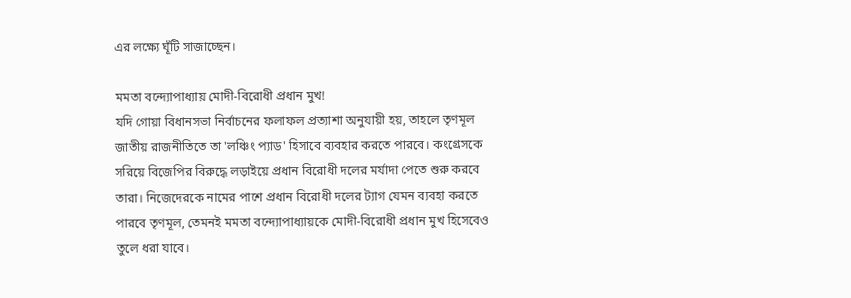এর লক্ষ্যে ঘূঁটি সাজাচ্ছেন।

মমতা বন্দ্যোপাধ্যায় মোদী-বিরোধী প্রধান মুখ!
যদি গোয়া বিধানসভা নির্বাচনের ফলাফল প্রত্যাশা অনুযায়ী হয়, তাহলে তৃণমূল জাতীয় রাজনীতিতে তা 'লঞ্চিং প্যাড' হিসাবে ব্যবহার করতে পারবে। কংগ্রেসকে সরিয়ে বিজেপির বিরুদ্ধে লড়াইয়ে প্রধান বিরোধী দলের মর্যাদা পেতে শুরু করবে তারা। নিজেদেরকে নামের পাশে প্রধান বিরোধী দলের ট্যাগ যেমন ব্যবহা করতে পারবে তৃণমূল, তেমনই মমতা বন্দ্যোপাধ্যায়কে মোদী-বিরোধী প্রধান মুখ হিসেবেও তুলে ধরা যাবে।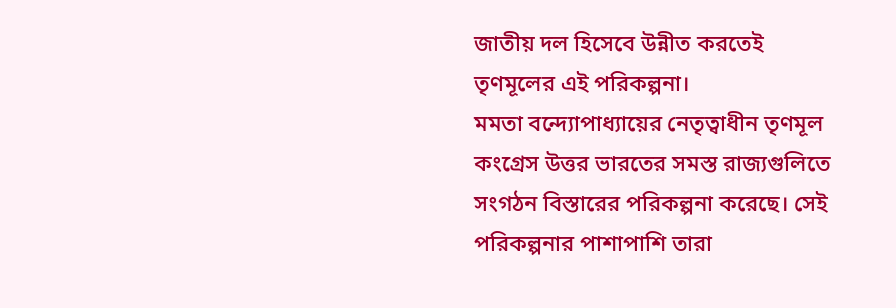জাতীয় দল হিসেবে উন্নীত করতেই তৃণমূলের এই পরিকল্পনা।
মমতা বন্দ্যোপাধ্যায়ের নেতৃত্বাধীন তৃণমূল কংগ্রেস উত্তর ভারতের সমস্ত রাজ্যগুলিতে সংগঠন বিস্তারের পরিকল্পনা করেছে। সেই পরিকল্পনার পাশাপাশি তারা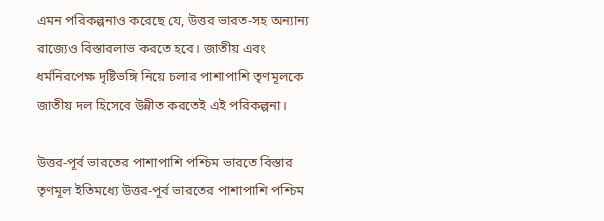এমন পরিকল্পনাও করেছে যে, উত্তর ভারত-সহ অন্যান্য রাজ্যেও বিস্তারলাভ করতে হবে। জাতীয় এবং ধর্মনিরপেক্ষ দৃষ্টিভঙ্গি নিয়ে চলার পাশাপাশি তৃণমূলকে জাতীয় দল হিসেবে উন্নীত করতেই এই পরিকল্পনা।

উত্তর-পূর্ব ভারতের পাশাপাশি পশ্চিম ভারতে বিস্তার
তৃণমূল ইতিমধ্যে উত্তর-পূর্ব ভারতের পাশাপাশি পশ্চিম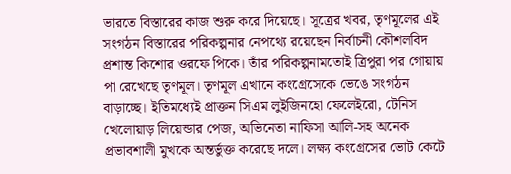ভারতে বিস্তারের কাজ শুরু করে দিয়েছে। সূত্রের খবর, তৃণমূলের এই সংগঠন বিস্তারের পরিকল্পনার নেপথ্যে রয়েছেন নির্বাচনী কৌশলবিদ প্রশান্ত কিশোর ওরফে পিকে। তাঁর পরিকল্পনামতোই ত্রিপুরা পর গোয়ায় পা রেখেছে তৃণমূল। তৃণমূল এখানে কংগ্রেসেকে ভেঙে সংগঠন বাড়াচ্ছে। ইতিমধ্যেই প্রাক্তন সিএম লুইজিনহো ফেলেইরো, টেনিস খেলোয়াড় লিয়েন্ডার পেজ, অভিনেতা নাফিসা আলি-সহ অনেক প্রভাবশালী মুখকে অন্তর্ভুক্ত করেছে দলে। লক্ষ্য কংগ্রেসের ভোট কেটে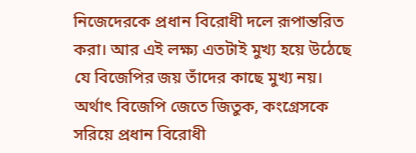নিজেদেরকে প্রধান বিরোধী দলে রূপান্তরিত করা। আর এই লক্ষ্য এতটাই মুখ্য হয়ে উঠেছে যে বিজেপির জয় তাঁদের কাছে মুখ্য নয়। অর্থাৎ বিজেপি জেতে জিতুক, কংগ্রেসকে সরিয়ে প্রধান বিরোধী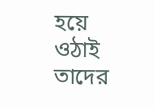হয়ে ওঠাই তাদের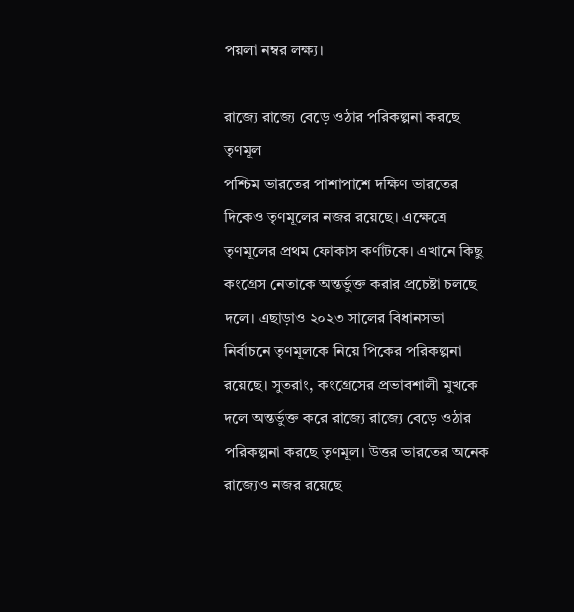পয়লা নম্বর লক্ষ্য।

রাজ্যে রাজ্যে বেড়ে ওঠার পরিকল্পনা করছে তৃণমূল
পশ্চিম ভারতের পাশাপাশে দক্ষিণ ভারতের দিকেও তৃণমূলের নজর রয়েছে। এক্ষেত্রে তৃণমূলের প্রথম ফোকাস কর্ণাটকে। এখানে কিছু কংগ্রেস নেতাকে অন্তর্ভুক্ত করার প্রচেষ্টা চলছে দলে। এছাড়াও ২০২৩ সালের বিধানসভা নির্বাচনে তৃণমূলকে নিয়ে পিকের পরিকল্পনা রয়েছে। সুতরাং, কংগ্রেসের প্রভাবশালী মুখকে দলে অন্তর্ভুক্ত করে রাজ্যে রাজ্যে বেড়ে ওঠার পরিকল্পনা করছে তৃণমূল। উত্তর ভারতের অনেক রাজ্যেও নজর রয়েছে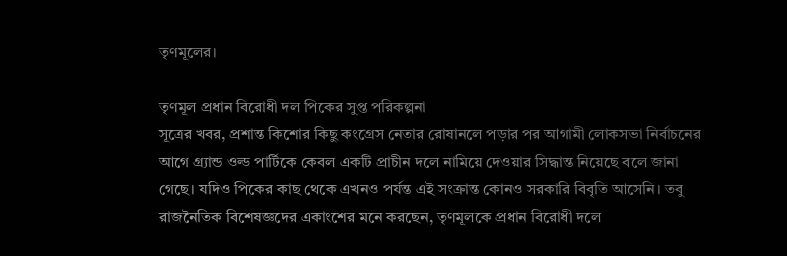তৃণমূলের।

তৃণমূল প্রধান বিরোধী দল পিকের সুপ্ত পরিকল্পনা
সূত্রের খবর, প্রশান্ত কিশোর কিছু কংগ্রেস নেতার রোষানলে পড়ার পর আগামী লোকসভা নির্বাচনের আগে গ্র্যান্ড ওল্ড পার্টিকে কেবল একটি প্রাচীন দলে নামিয়ে দেওয়ার সিদ্ধান্ত নিয়েছে বলে জানা গেছে। যদিও পিকের কাছ থেকে এখনও পর্যন্ত এই সংক্রান্ত কোনও সরকারি বিবৃতি আসেনি। তবু রাজনৈতিক বিশেষজ্ঞদের একাংশের মনে করছেন, তৃণমূলকে প্রধান বিরোধী দলে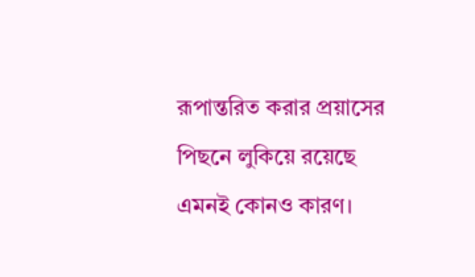রূপান্তরিত করার প্রয়াসের পিছনে লুকিয়ে রয়েছে এমনই কোনও কারণ।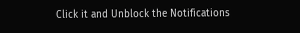Click it and Unblock the Notifications